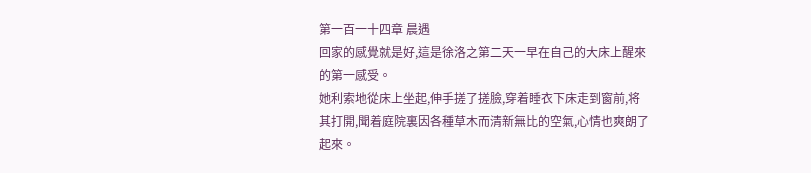第一百一十四章 晨遇
回家的感覺就是好,這是徐洛之第二天一早在自己的大床上醒來的第一感受。
她利索地從床上坐起,伸手搓了搓臉,穿着睡衣下床走到窗前,将其打開,聞着庭院裏因各種草木而清新無比的空氣,心情也爽朗了起來。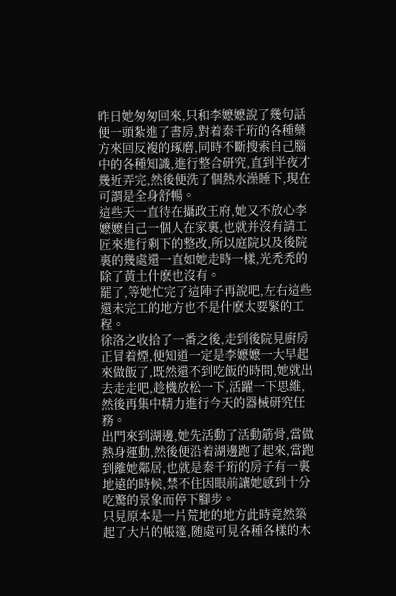昨日她匆匆回來,只和李嬷嬷說了幾句話便一頭紮進了書房,對着秦千珩的各種藥方來回反複的琢磨,同時不斷搜索自己腦中的各種知識,進行整合研究,直到半夜才幾近弄完,然後便洗了個熱水澡睡下,現在可謂是全身舒暢。
這些天一直待在攝政王府,她又不放心李嬷嬷自己一個人在家裏,也就并沒有請工匠來進行剩下的整改,所以庭院以及後院裏的幾處還一直如她走時一樣,光禿禿的除了黃土什麽也沒有。
罷了,等她忙完了這陣子再說吧,左右這些還未完工的地方也不是什麽太要緊的工程。
徐洛之收拾了一番之後,走到後院見廚房正冒着煙,便知道一定是李嬷嬷一大早起來做飯了,既然還不到吃飯的時間,她就出去走走吧,趁機放松一下,活躍一下思維,然後再集中精力進行今天的器械研究任務。
出門來到湖邊,她先活動了活動筋骨,當做熱身運動,然後便沿着湖邊跑了起來,當跑到離她鄰居,也就是秦千珩的房子有一裏地遠的時候,禁不住因眼前讓她感到十分吃驚的景象而停下腳步。
只見原本是一片荒地的地方此時竟然築起了大片的帳篷,随處可見各種各樣的木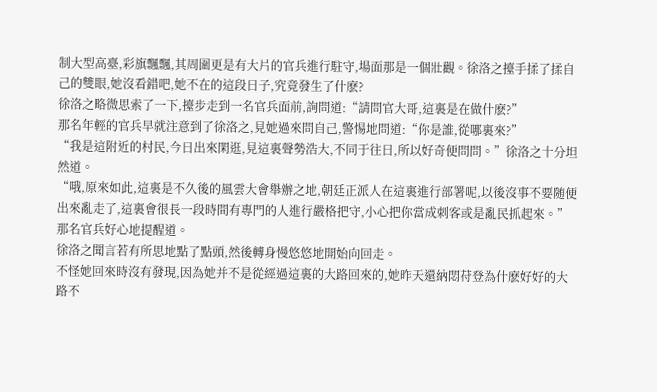制大型高臺,彩旗飄飄,其周圍更是有大片的官兵進行駐守,場面那是一個壯觀。徐洛之擡手揉了揉自己的雙眼,她沒看錯吧,她不在的這段日子,究竟發生了什麽?
徐洛之略微思索了一下,擡步走到一名官兵面前,詢問道:“請問官大哥,這裏是在做什麽?”
那名年輕的官兵早就注意到了徐洛之,見她過來問自己,警惕地問道:“你是誰,從哪裏來?”
“我是這附近的村民,今日出來閑逛,見這裏聲勢浩大,不同于往日,所以好奇便問問。”徐洛之十分坦然道。
“哦,原來如此,這裏是不久後的風雲大會舉辦之地,朝廷正派人在這裏進行部署呢,以後沒事不要随便出來亂走了,這裏會很長一段時間有專門的人進行嚴格把守,小心把你當成刺客或是亂民抓起來。”那名官兵好心地提醒道。
徐洛之聞言若有所思地點了點頭,然後轉身慢悠悠地開始向回走。
不怪她回來時沒有發現,因為她并不是從經過這裏的大路回來的,她昨天還納悶苻登為什麽好好的大路不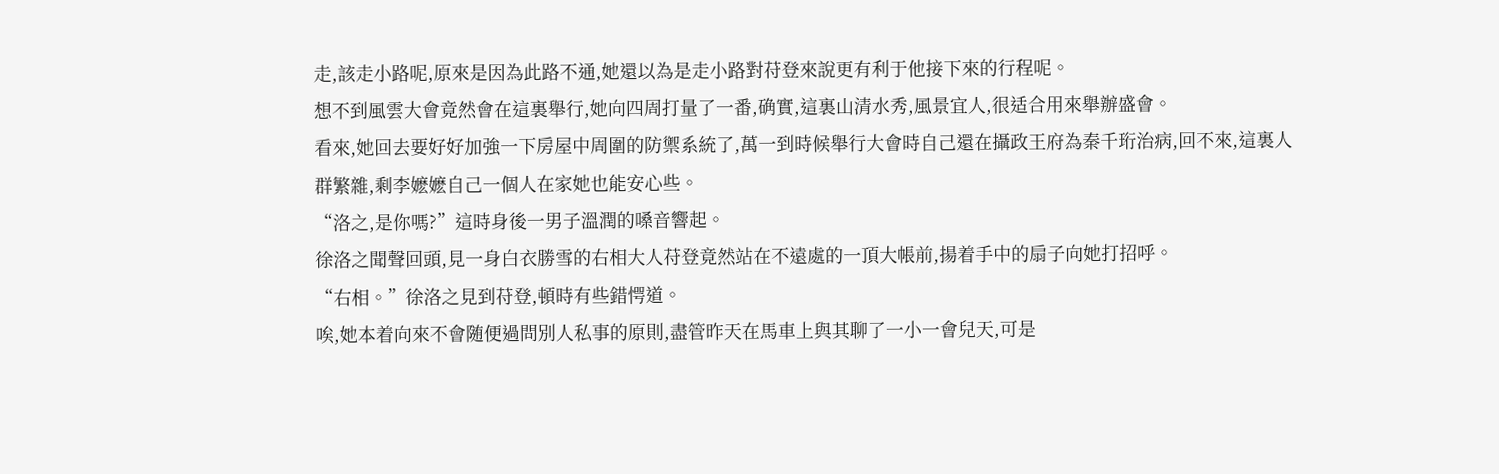走,該走小路呢,原來是因為此路不通,她還以為是走小路對苻登來說更有利于他接下來的行程呢。
想不到風雲大會竟然會在這裏舉行,她向四周打量了一番,确實,這裏山清水秀,風景宜人,很适合用來舉辦盛會。
看來,她回去要好好加強一下房屋中周圍的防禦系統了,萬一到時候舉行大會時自己還在攝政王府為秦千珩治病,回不來,這裏人群繁雜,剩李嬷嬷自己一個人在家她也能安心些。
“洛之,是你嗎?”這時身後一男子溫潤的嗓音響起。
徐洛之聞聲回頭,見一身白衣勝雪的右相大人苻登竟然站在不遠處的一頂大帳前,揚着手中的扇子向她打招呼。
“右相。”徐洛之見到苻登,頓時有些錯愕道。
唉,她本着向來不會随便過問別人私事的原則,盡管昨天在馬車上與其聊了一小一會兒天,可是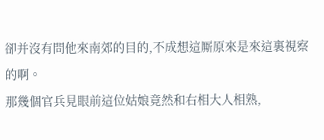卻并沒有問他來南郊的目的,不成想這厮原來是來這裏視察的啊。
那幾個官兵見眼前這位姑娘竟然和右相大人相熟,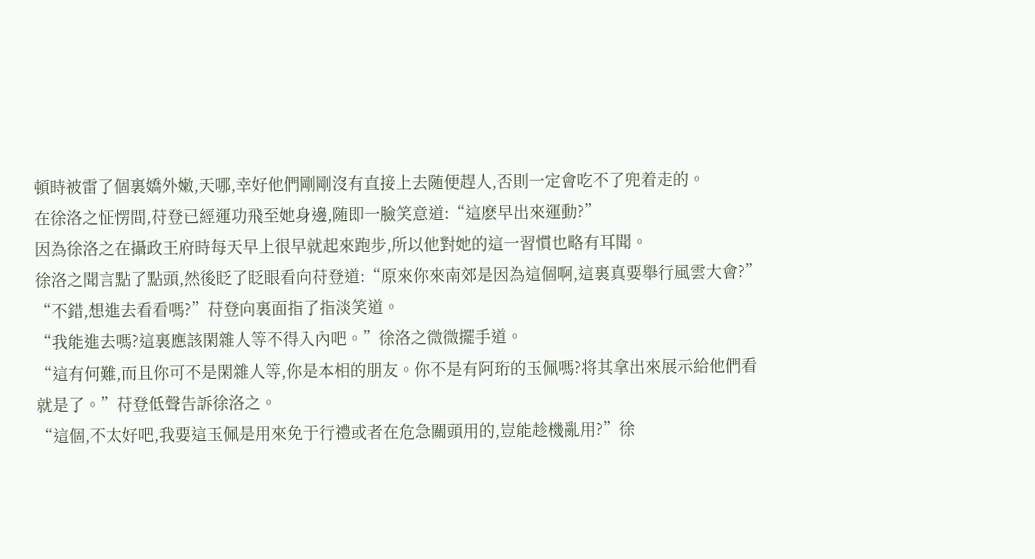頓時被雷了個裏嬌外嫩,天哪,幸好他們剛剛沒有直接上去随便趕人,否則一定會吃不了兜着走的。
在徐洛之怔愣間,苻登已經運功飛至她身邊,随即一臉笑意道:“這麽早出來運動?”
因為徐洛之在攝政王府時每天早上很早就起來跑步,所以他對她的這一習慣也略有耳聞。
徐洛之聞言點了點頭,然後眨了眨眼看向苻登道:“原來你來南郊是因為這個啊,這裏真要舉行風雲大會?”
“不錯,想進去看看嗎?”苻登向裏面指了指淡笑道。
“我能進去嗎?這裏應該閑雜人等不得入內吧。”徐洛之微微擺手道。
“這有何難,而且你可不是閑雜人等,你是本相的朋友。你不是有阿珩的玉佩嗎?将其拿出來展示給他們看就是了。”苻登低聲告訴徐洛之。
“這個,不太好吧,我要這玉佩是用來免于行禮或者在危急關頭用的,豈能趁機亂用?”徐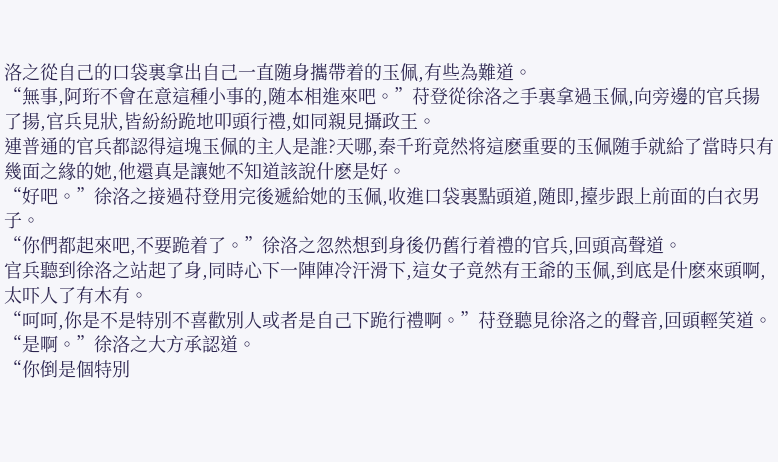洛之從自己的口袋裏拿出自己一直随身攜帶着的玉佩,有些為難道。
“無事,阿珩不會在意這種小事的,随本相進來吧。”苻登從徐洛之手裏拿過玉佩,向旁邊的官兵揚了揚,官兵見狀,皆紛紛跪地叩頭行禮,如同親見攝政王。
連普通的官兵都認得這塊玉佩的主人是誰?天哪,秦千珩竟然将這麽重要的玉佩随手就給了當時只有幾面之緣的她,他還真是讓她不知道該說什麽是好。
“好吧。”徐洛之接過苻登用完後遞給她的玉佩,收進口袋裏點頭道,随即,擡步跟上前面的白衣男子。
“你們都起來吧,不要跪着了。”徐洛之忽然想到身後仍舊行着禮的官兵,回頭高聲道。
官兵聽到徐洛之站起了身,同時心下一陣陣冷汗滑下,這女子竟然有王爺的玉佩,到底是什麽來頭啊,太吓人了有木有。
“呵呵,你是不是特別不喜歡別人或者是自己下跪行禮啊。”苻登聽見徐洛之的聲音,回頭輕笑道。
“是啊。”徐洛之大方承認道。
“你倒是個特別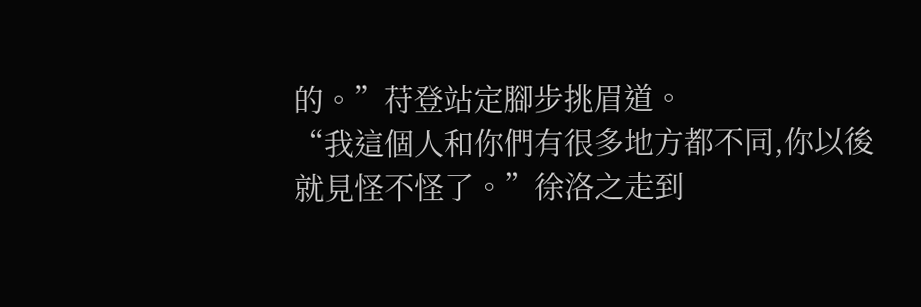的。”苻登站定腳步挑眉道。
“我這個人和你們有很多地方都不同,你以後就見怪不怪了。”徐洛之走到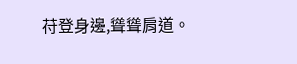苻登身邊,聳聳肩道。